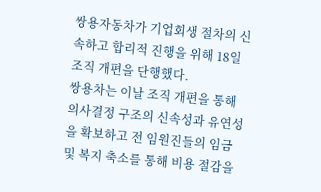쌍용자동차가 기업회생 절차의 신속하고 합리적 진행을 위해 18일 조직 개편을 단행했다.
쌍용차는 이날 조직 개편을 통해 의사결정 구조의 신속성과 유연성을 확보하고 전 임원진들의 임금 및 복지 축소를 통해 비용 절감을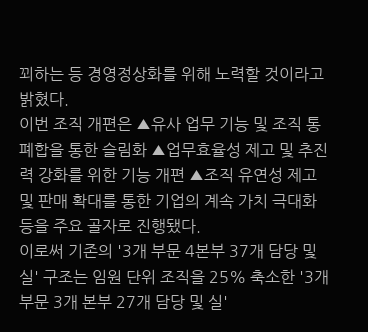꾀하는 등 경영정상화를 위해 노력할 것이라고 밝혔다.
이번 조직 개편은 ▲유사 업무 기능 및 조직 통폐합을 통한 슬림화 ▲업무효율성 제고 및 추진력 강화를 위한 기능 개편 ▲조직 유연성 제고 및 판매 확대를 통한 기업의 계속 가치 극대화 등을 주요 골자로 진행됐다.
이로써 기존의 '3개 부문 4본부 37개 담당 및 실' 구조는 임원 단위 조직을 25% 축소한 '3개 부문 3개 본부 27개 담당 및 실'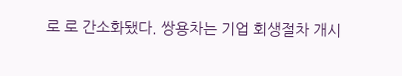로 로 간소화됐다. 쌍용차는 기업 회생절차 개시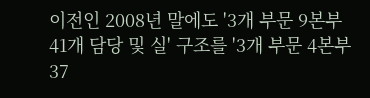이전인 2008년 말에도 '3개 부문 9본부 41개 담당 및 실' 구조를 '3개 부문 4본부 37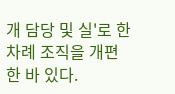개 담당 및 실'로 한 차례 조직을 개편한 바 있다.